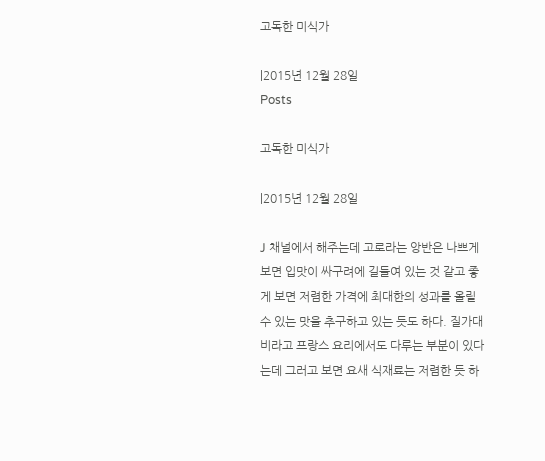고독한 미식가

|2015년 12월 28일
Posts

고독한 미식가

|2015년 12월 28일

J 채널에서 해주는데 고로라는 앙반은 나쁘게 보면 입맛이 싸구려에 길들여 있는 것 같고 좋게 보면 저렴한 가격에 최대한의 성과를 올릴 수 있는 맛을 추구하고 있는 듯도 하다. 질가대비라고 프랑스 요리에서도 다루는 부분이 있다는데 그러고 보면 요새 식재료는 저렴한 듯 하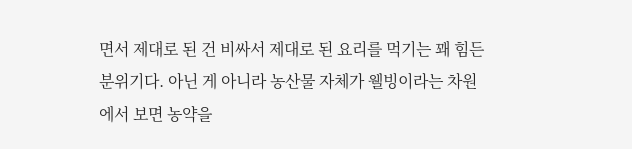면서 제대로 된 건 비싸서 제대로 된 요리를 먹기는 꽤 힘든 분위기다. 아닌 게 아니라 농산물 자체가 웰빙이라는 차원에서 보면 농약을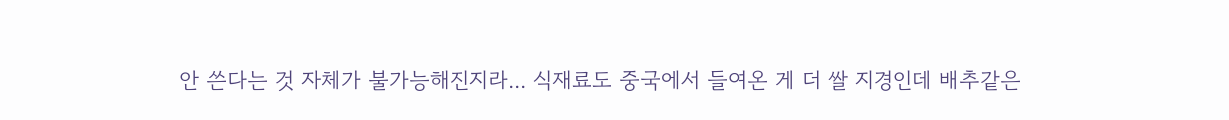안 쓴다는 것 자체가 불가능해진지라... 식재료도 중국에서 들여온 게 더 쌀 지경인데 배추같은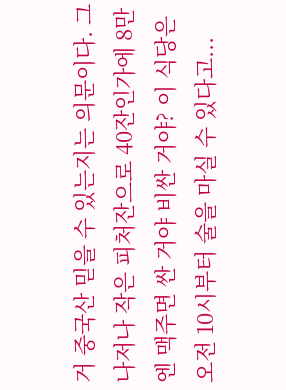거 중국산 믿을 수 있는지는 의문이다. 그나저나 작은 피처잔으로 40잔인가에 8만엔 맥주면 싼 거야 비싼 거야? 이 식당은 오전 10시부터 술을 마실 수 있다고...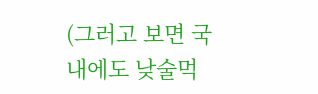(그러고 보면 국내에도 낮술먹